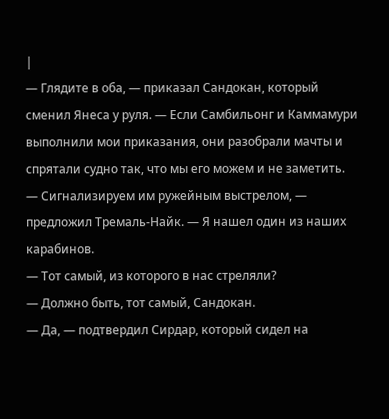|
— Глядите в оба, — приказал Сандокан, который сменил Янеса у руля. — Если Самбильонг и Каммамури выполнили мои приказания, они разобрали мачты и спрятали судно так, что мы его можем и не заметить.
— Сигнализируем им ружейным выстрелом, — предложил Тремаль-Найк. — Я нашел один из наших карабинов.
— Тот самый, из которого в нас стреляли?
— Должно быть, тот самый, Сандокан.
— Да, — подтвердил Сирдар, который сидел на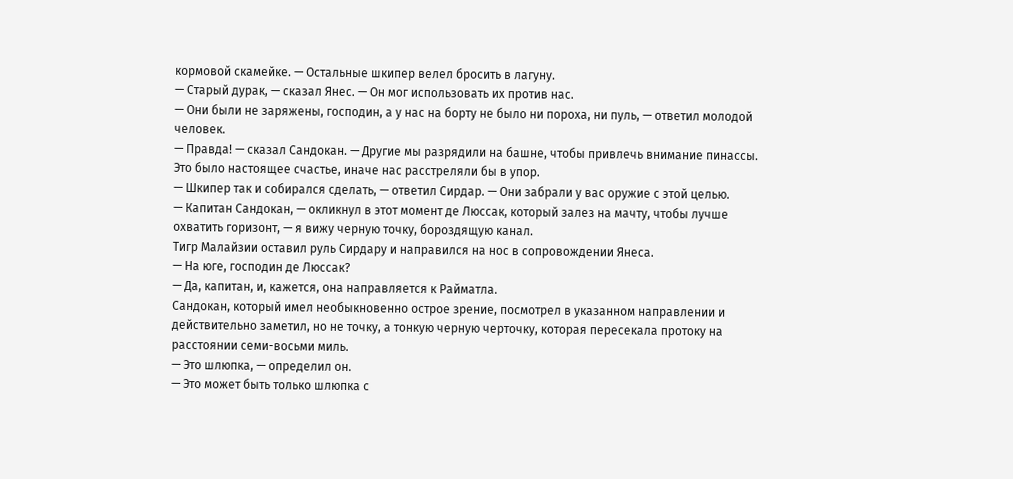кормовой скамейке. — Остальные шкипер велел бросить в лагуну.
— Старый дурак, — сказал Янес. — Он мог использовать их против нас.
— Они были не заряжены, господин, а у нас на борту не было ни пороха, ни пуль, — ответил молодой человек.
— Правда! — сказал Сандокан. — Другие мы разрядили на башне, чтобы привлечь внимание пинассы. Это было настоящее счастье, иначе нас расстреляли бы в упор.
— Шкипер так и собирался сделать, — ответил Сирдар. — Они забрали у вас оружие с этой целью.
— Капитан Сандокан, — окликнул в этот момент де Люссак, который залез на мачту, чтобы лучше охватить горизонт, — я вижу черную точку, бороздящую канал.
Тигр Малайзии оставил руль Сирдару и направился на нос в сопровождении Янеса.
— На юге, господин де Люссак?
— Да, капитан, и, кажется, она направляется к Райматла.
Сандокан, который имел необыкновенно острое зрение, посмотрел в указанном направлении и действительно заметил, но не точку, а тонкую черную черточку, которая пересекала протоку на расстоянии семи-восьми миль.
— Это шлюпка, — определил он.
— Это может быть только шлюпка с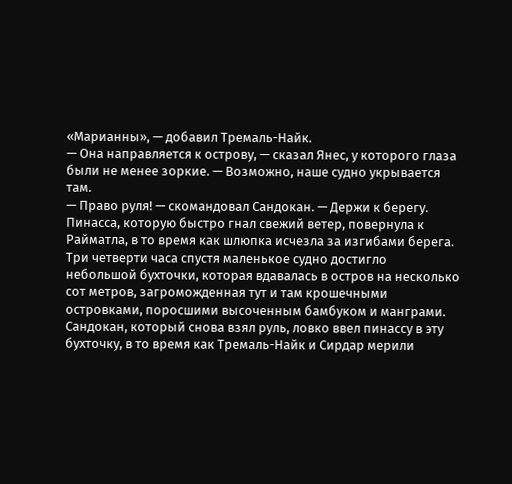«Марианны», — добавил Тремаль-Найк.
— Она направляется к острову, — сказал Янес, у которого глаза были не менее зоркие. — Возможно, наше судно укрывается там.
— Право руля! — скомандовал Сандокан. — Держи к берегу.
Пинасса, которую быстро гнал свежий ветер, повернула к Райматла, в то время как шлюпка исчезла за изгибами берега.
Три четверти часа спустя маленькое судно достигло небольшой бухточки, которая вдавалась в остров на несколько сот метров, загроможденная тут и там крошечными островками, поросшими высоченным бамбуком и манграми.
Сандокан, который снова взял руль, ловко ввел пинассу в эту бухточку, в то время как Тремаль-Найк и Сирдар мерили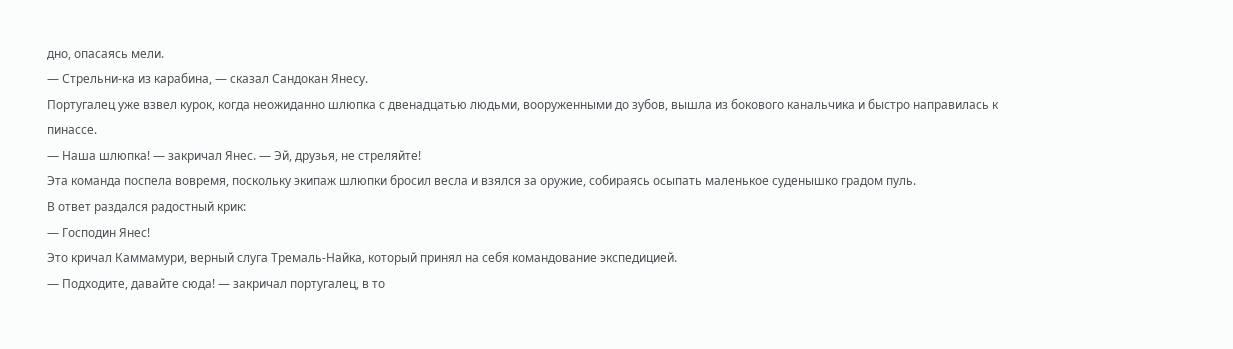дно, опасаясь мели.
— Стрельни-ка из карабина, — сказал Сандокан Янесу.
Португалец уже взвел курок, когда неожиданно шлюпка с двенадцатью людьми, вооруженными до зубов, вышла из бокового канальчика и быстро направилась к пинассе.
— Наша шлюпка! — закричал Янес. — Эй, друзья, не стреляйте!
Эта команда поспела вовремя, поскольку экипаж шлюпки бросил весла и взялся за оружие, собираясь осыпать маленькое суденышко градом пуль.
В ответ раздался радостный крик:
— Господин Янес!
Это кричал Каммамури, верный слуга Тремаль-Найка, который принял на себя командование экспедицией.
— Подходите, давайте сюда! — закричал португалец, в то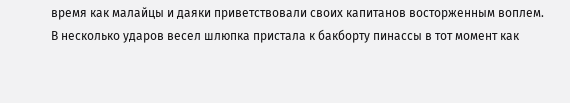время как малайцы и даяки приветствовали своих капитанов восторженным воплем.
В несколько ударов весел шлюпка пристала к бакборту пинассы в тот момент как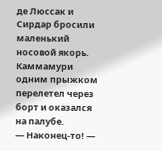де Люссак и Сирдар бросили маленький носовой якорь. Каммамури одним прыжком перелетел через борт и оказался на палубе.
— Наконец-то! —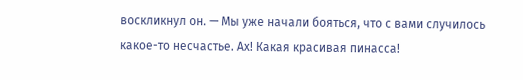воскликнул он. — Мы уже начали бояться, что с вами случилось какое-то несчастье. Ах! Какая красивая пинасса!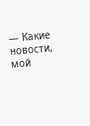— Какие новости, мой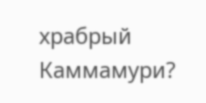храбрый Каммамури?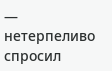— нетерпеливо спросил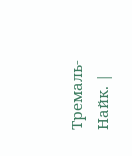Тремаль-Найк. |